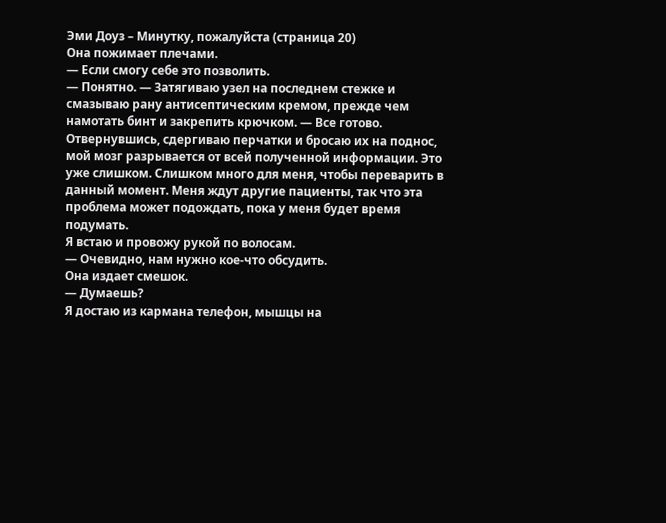Эми Доуз – Минутку, пожалуйста (страница 20)
Она пожимает плечами.
— Если смогу себе это позволить.
— Понятно. — Затягиваю узел на последнем стежке и смазываю рану антисептическим кремом, прежде чем намотать бинт и закрепить крючком. — Все готово.
Отвернувшись, сдергиваю перчатки и бросаю их на поднос, мой мозг разрывается от всей полученной информации. Это уже слишком. Слишком много для меня, чтобы переварить в данный момент. Меня ждут другие пациенты, так что эта проблема может подождать, пока у меня будет время подумать.
Я встаю и провожу рукой по волосам.
— Очевидно, нам нужно кое-что обсудить.
Она издает смешок.
— Думаешь?
Я достаю из кармана телефон, мышцы на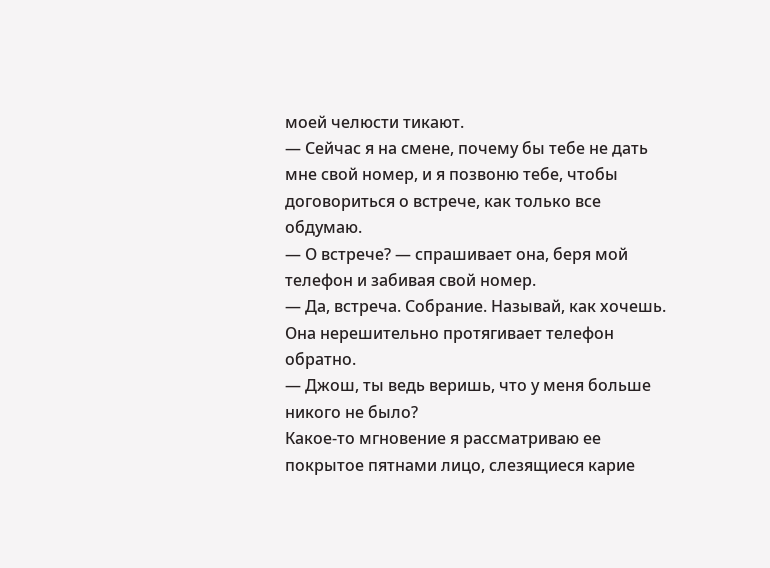моей челюсти тикают.
— Сейчас я на смене, почему бы тебе не дать мне свой номер, и я позвоню тебе, чтобы договориться о встрече, как только все обдумаю.
— О встрече? — спрашивает она, беря мой телефон и забивая свой номер.
— Да, встреча. Собрание. Называй, как хочешь.
Она нерешительно протягивает телефон обратно.
— Джош, ты ведь веришь, что у меня больше никого не было?
Какое-то мгновение я рассматриваю ее покрытое пятнами лицо, слезящиеся карие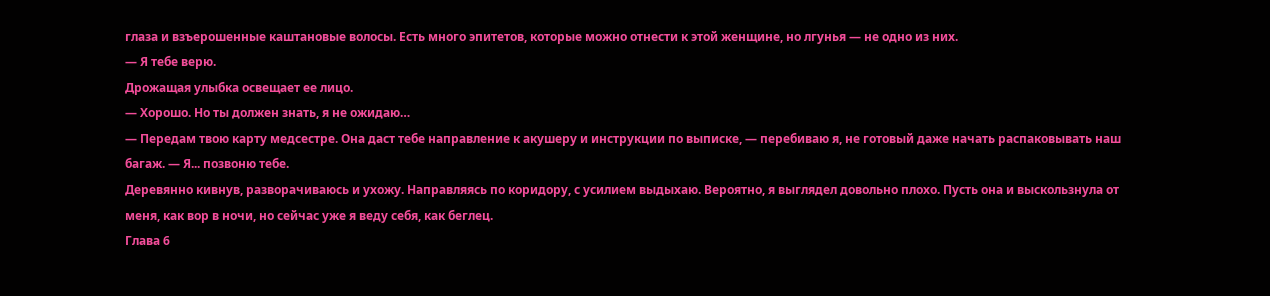глаза и взъерошенные каштановые волосы. Есть много эпитетов, которые можно отнести к этой женщине, но лгунья — не одно из них.
— Я тебе верю.
Дрожащая улыбка освещает ее лицо.
— Хорошо. Но ты должен знать, я не ожидаю…
— Передам твою карту медсестре. Она даст тебе направление к акушеру и инструкции по выписке, — перебиваю я, не готовый даже начать распаковывать наш багаж. — Я... позвоню тебе.
Деревянно кивнув, разворачиваюсь и ухожу. Направляясь по коридору, с усилием выдыхаю. Вероятно, я выглядел довольно плохо. Пусть она и выскользнула от меня, как вор в ночи, но сейчас уже я веду себя, как беглец.
Глава 6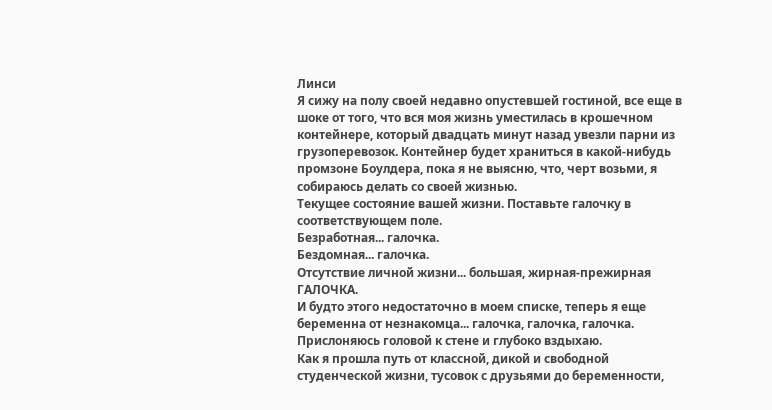Линси
Я сижу на полу своей недавно опустевшей гостиной, все еще в шоке от того, что вся моя жизнь уместилась в крошечном контейнере, который двадцать минут назад увезли парни из грузоперевозок. Контейнер будет храниться в какой-нибудь промзоне Боулдера, пока я не выясню, что, черт возьми, я собираюсь делать со своей жизнью.
Текущее состояние вашей жизни. Поставьте галочку в соответствующем поле.
Безработная... галочка.
Бездомная... галочка.
Отсутствие личной жизни... большая, жирная-прежирная ГАЛОЧКА.
И будто этого недостаточно в моем списке, теперь я еще беременна от незнакомца... галочка, галочка, галочка.
Прислоняюсь головой к стене и глубоко вздыхаю.
Как я прошла путь от классной, дикой и свободной студенческой жизни, тусовок с друзьями до беременности,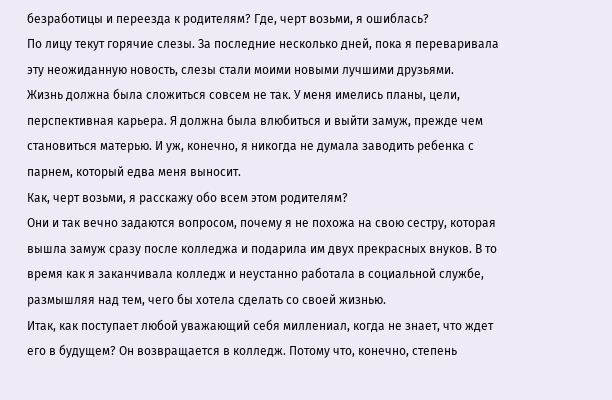безработицы и переезда к родителям? Где, черт возьми, я ошиблась?
По лицу текут горячие слезы. За последние несколько дней, пока я переваривала эту неожиданную новость, слезы стали моими новыми лучшими друзьями.
Жизнь должна была сложиться совсем не так. У меня имелись планы, цели, перспективная карьера. Я должна была влюбиться и выйти замуж, прежде чем становиться матерью. И уж, конечно, я никогда не думала заводить ребенка с парнем, который едва меня выносит.
Как, черт возьми, я расскажу обо всем этом родителям?
Они и так вечно задаются вопросом, почему я не похожа на свою сестру, которая вышла замуж сразу после колледжа и подарила им двух прекрасных внуков. В то время как я заканчивала колледж и неустанно работала в социальной службе, размышляя над тем, чего бы хотела сделать со своей жизнью.
Итак, как поступает любой уважающий себя миллениал, когда не знает, что ждет его в будущем? Он возвращается в колледж. Потому что, конечно, степень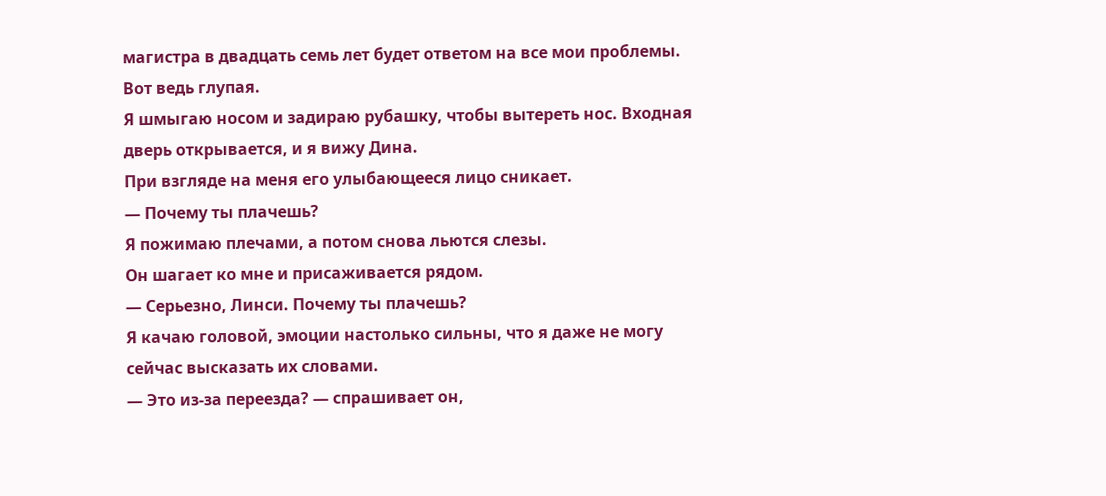магистра в двадцать семь лет будет ответом на все мои проблемы.
Вот ведь глупая.
Я шмыгаю носом и задираю рубашку, чтобы вытереть нос. Входная дверь открывается, и я вижу Дина.
При взгляде на меня его улыбающееся лицо сникает.
— Почему ты плачешь?
Я пожимаю плечами, а потом снова льются слезы.
Он шагает ко мне и присаживается рядом.
— Серьезно, Линси. Почему ты плачешь?
Я качаю головой, эмоции настолько сильны, что я даже не могу сейчас высказать их словами.
— Это из-за переезда? — спрашивает он,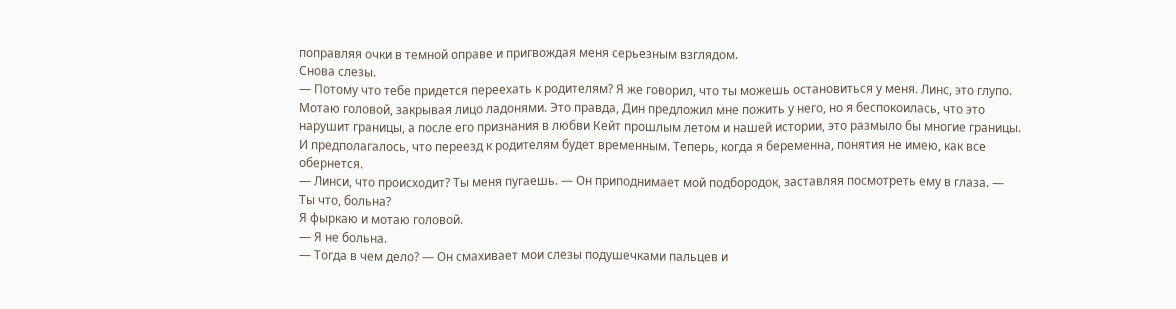поправляя очки в темной оправе и пригвождая меня серьезным взглядом.
Снова слезы.
— Потому что тебе придется переехать к родителям? Я же говорил, что ты можешь остановиться у меня. Линс, это глупо.
Мотаю головой, закрывая лицо ладонями. Это правда, Дин предложил мне пожить у него, но я беспокоилась, что это нарушит границы, а после его признания в любви Кейт прошлым летом и нашей истории, это размыло бы многие границы.
И предполагалось, что переезд к родителям будет временным. Теперь, когда я беременна, понятия не имею, как все обернется.
— Линси, что происходит? Ты меня пугаешь. — Он приподнимает мой подбородок, заставляя посмотреть ему в глаза. — Ты что, больна?
Я фыркаю и мотаю головой.
— Я не больна.
— Тогда в чем дело? — Он смахивает мои слезы подушечками пальцев и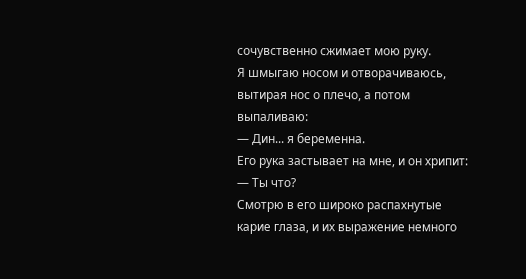сочувственно сжимает мою руку.
Я шмыгаю носом и отворачиваюсь, вытирая нос о плечо, а потом выпаливаю:
— Дин... я беременна.
Его рука застывает на мне, и он хрипит:
— Ты что?
Смотрю в его широко распахнутые карие глаза, и их выражение немного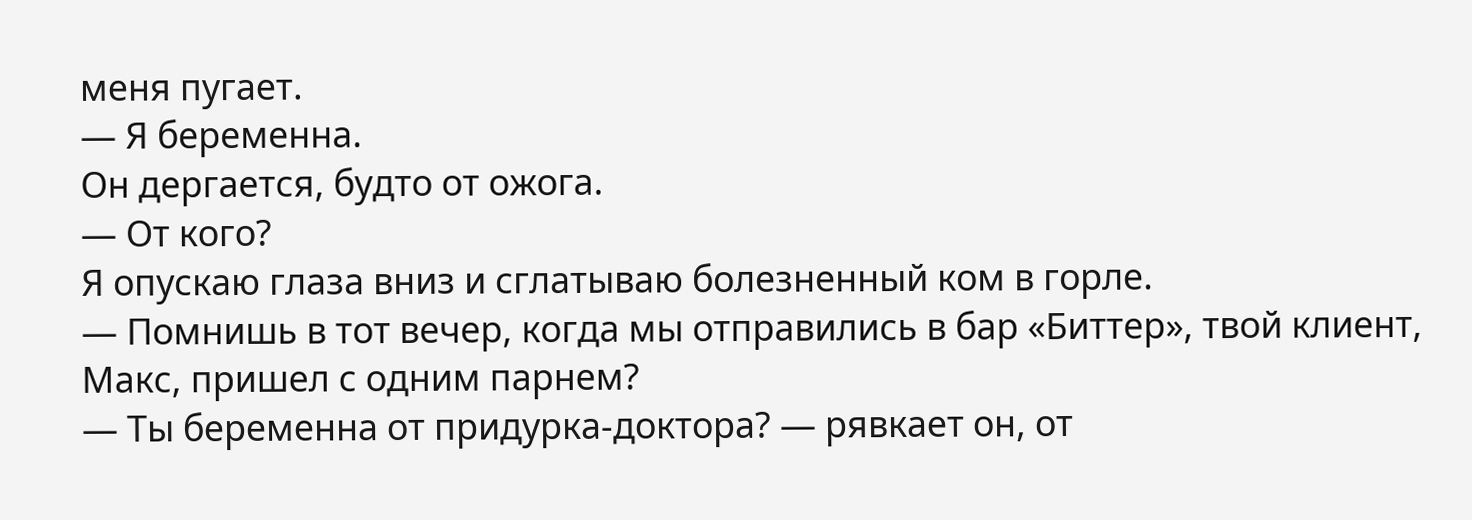меня пугает.
— Я беременна.
Он дергается, будто от ожога.
— От кого?
Я опускаю глаза вниз и сглатываю болезненный ком в горле.
— Помнишь в тот вечер, когда мы отправились в бар «Биттер», твой клиент, Макс, пришел с одним парнем?
— Ты беременна от придурка-доктора? — рявкает он, от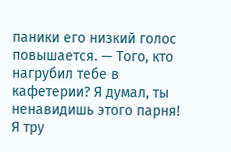паники его низкий голос повышается. — Того, кто нагрубил тебе в кафетерии? Я думал, ты ненавидишь этого парня!
Я тру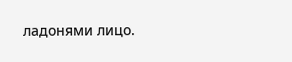ладонями лицо.